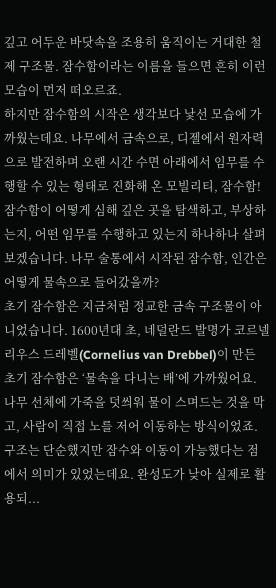깊고 어두운 바닷속을 조용히 움직이는 거대한 철제 구조물. 잠수함이라는 이름을 들으면 흔히 이런 모습이 먼저 떠오르죠.
하지만 잠수함의 시작은 생각보다 낯선 모습에 가까웠는데요. 나무에서 금속으로, 디젤에서 원자력으로 발전하며 오랜 시간 수면 아래에서 임무를 수행할 수 있는 형태로 진화해 온 모빌리티, 잠수함!
잠수함이 어떻게 심해 깊은 곳을 탐색하고, 부상하는지, 어떤 임무를 수행하고 있는지 하나하나 살펴보겠습니다. 나무 술통에서 시작된 잠수함, 인간은 어떻게 물속으로 들어갔을까?
초기 잠수함은 지금처럼 정교한 금속 구조물이 아니었습니다. 1600년대 초, 네덜란드 발명가 코르넬리우스 드레벨(Cornelius van Drebbel)이 만든 초기 잠수함은 ‘물속을 다니는 배’에 가까웠어요. 나무 선체에 가죽을 덧씌워 물이 스며드는 것을 막고, 사람이 직접 노를 저어 이동하는 방식이었죠.
구조는 단순했지만 잠수와 이동이 가능했다는 점에서 의미가 있었는데요. 완성도가 낮아 실제로 활용되...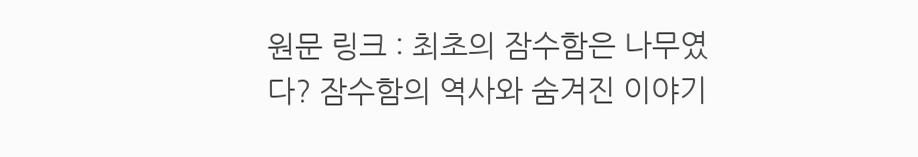원문 링크 : 최초의 잠수함은 나무였다? 잠수함의 역사와 숨겨진 이야기